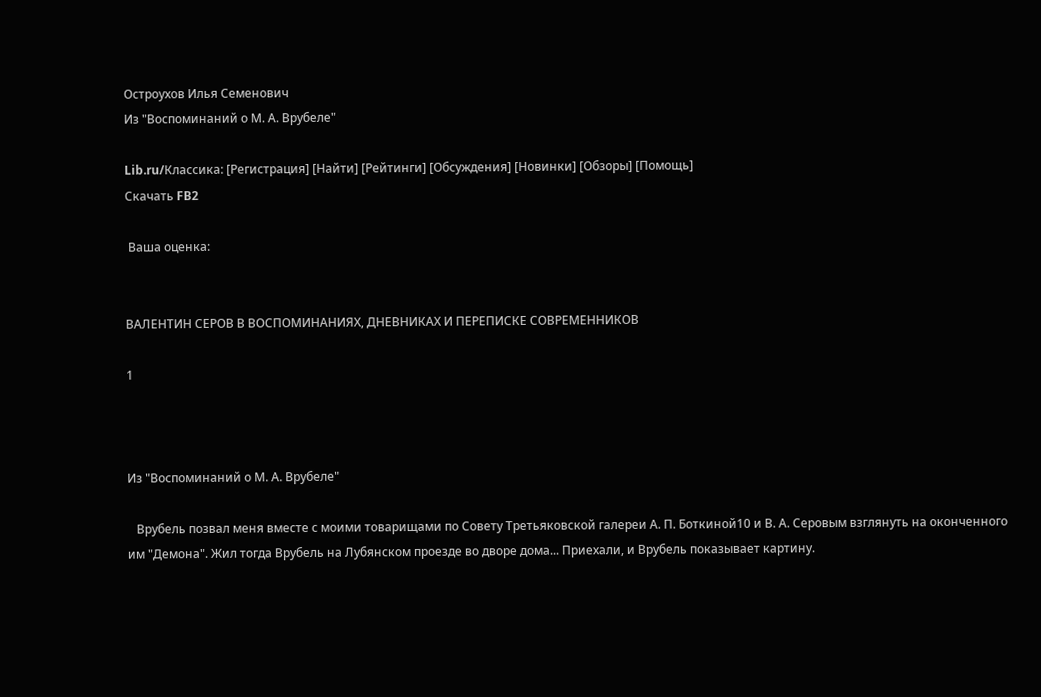Остроухов Илья Семенович
Из "Воспоминаний о М. А. Врубеле"

Lib.ru/Классика: [Регистрация] [Найти] [Рейтинги] [Обсуждения] [Новинки] [Обзоры] [Помощь]
Скачать FB2

 Ваша оценка:


ВАЛЕНТИН СЕРОВ В ВОСПОМИНАНИЯХ, ДНЕВНИКАХ И ПЕРЕПИСКЕ СОВРЕМЕННИКОВ

1



Из "Воспоминаний о М. А. Врубеле"

   Врубель позвал меня вместе с моими товарищами по Совету Третьяковской галереи А. П. Боткиной10 и В. А. Серовым взглянуть на оконченного им "Демона". Жил тогда Врубель на Лубянском проезде во дворе дома... Приехали, и Врубель показывает картину.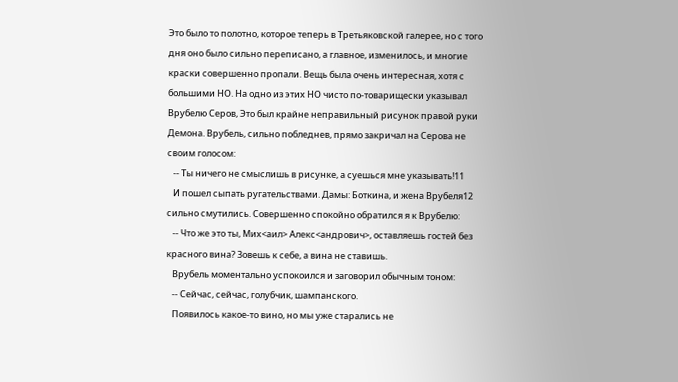Это было то полотно, которое теперь в Третьяковской галерее, но с того дня оно было сильно переписано, а главное, изменилось, и многие краски совершенно пропали. Вещь была очень интересная, хотя с большими НО. На одно из этих НО чисто по-товарищески указывал Врубелю Серов, Это был крайне неправильный рисунок правой руки Демона. Врубель, сильно побледнев, прямо закричал на Серова не своим голосом:
   -- Ты ничего не смыслишь в рисунке, а суешься мне указывать!11
   И пошел сыпать ругательствами. Дамы: Боткина, и жена Врубеля12 сильно смутились. Совершенно спокойно обратился я к Врубелю:
   -- Что же это ты, Мих<аил> Алекс<андрович>, оставляешь гостей без красного вина? Зовешь к себе, а вина не ставишь.
   Врубель моментально успокоился и заговорил обычным тоном:
   -- Сейчас, сейчас, голубчик, шампанского.
   Появилось какое-то вино, но мы уже старались не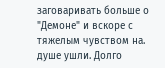заговаривать больше о "Демоне" и вскоре с тяжелым чувством на. душе ушли. Долго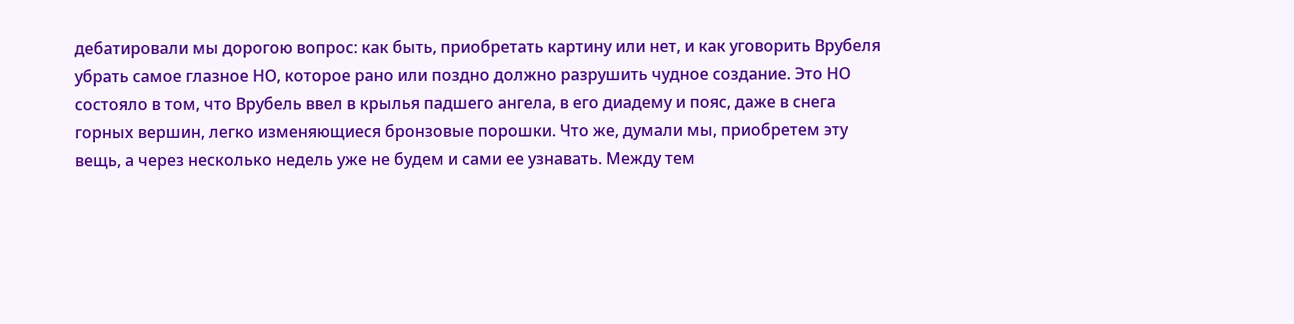дебатировали мы дорогою вопрос: как быть, приобретать картину или нет, и как уговорить Врубеля убрать самое глазное НО, которое рано или поздно должно разрушить чудное создание. Это HО состояло в том, что Врубель ввел в крылья падшего ангела, в его диадему и пояс, даже в снега горных вершин, легко изменяющиеся бронзовые порошки. Что же, думали мы, приобретем эту вещь, а через несколько недель уже не будем и сами ее узнавать. Между тем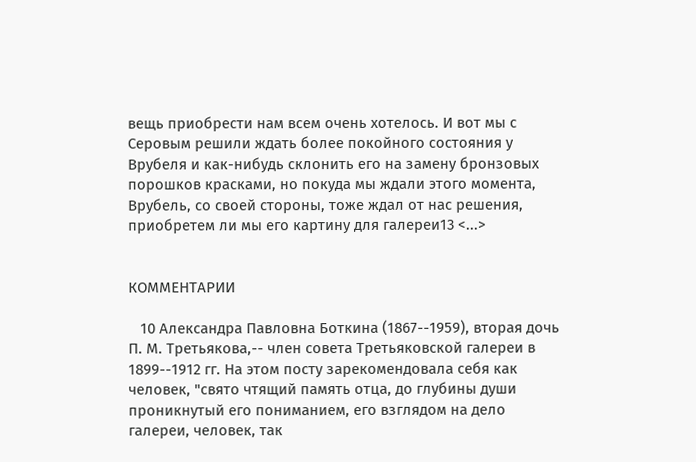вещь приобрести нам всем очень хотелось. И вот мы с Серовым решили ждать более покойного состояния у Врубеля и как-нибудь склонить его на замену бронзовых порошков красками, но покуда мы ждали этого момента, Врубель, со своей стороны, тоже ждал от нас решения, приобретем ли мы его картину для галереи13 <...>


КОММЕНТАРИИ

   10 Александра Павловна Боткина (1867--1959), вторая дочь П. М. Третьякова,-- член совета Третьяковской галереи в 1899--1912 гг. На этом посту зарекомендовала себя как человек, "свято чтящий память отца, до глубины души проникнутый его пониманием, его взглядом на дело галереи, человек, так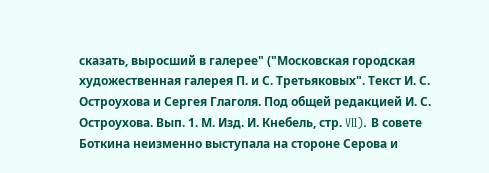сказать, выросший в галерее" ("Московская городская художественная галерея П. и С. Третьяковых". Текст И. С. Остроухова и Сергея Глаголя. Под общей редакцией И. С. Остроухова. Вып. 1. М. Изд. И. Кнебель, стр. VII). В совете Боткина неизменно выступала на стороне Серова и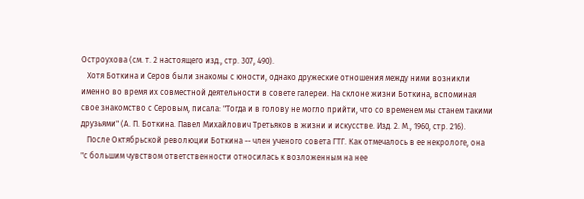Остроухова (см. т. 2 настоящего изд., стр. 307, 490).
   Хотя Боткина и Серов были знакомы с юности, однако дружеские отношения между ними возникли именно во время их совместной деятельности в совете галереи. На склоне жизни Боткина, вспоминая свое знакомство с Серовым, писала: "Тогда и в голову не могло прийти, что со временем мы станем такими друзьями" (А. П. Боткина. Павел Михайлович Третьяков в жизни и искусстве. Изд. 2. М., 1960, стр. 216).
   После Октябрьской революции Боткина -- член ученого совета ГТГ. Как отмечалось в ее некрологе, она "с большим чувством ответственности относилась к возложенным на нее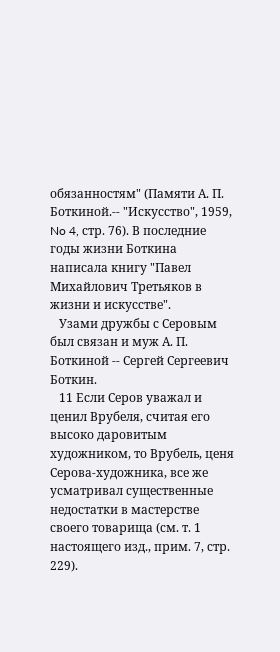обязанностям" (Памяти А. П. Боткиной.-- "Искусство", 1959, No 4, стр. 76). В последние годы жизни Боткина написала книгу "Павел Михайлович Третьяков в жизни и искусстве".
   Узами дружбы с Серовым был связан и муж А. П. Боткиной -- Сергей Сергеевич Боткин.
   11 Если Серов уважал и ценил Врубеля, считая его высоко даровитым художником, то Врубель, ценя Серова-художника, все же усматривал существенные недостатки в мастерстве своего товарища (см. т. 1 настоящего изд., прим. 7, стр. 229).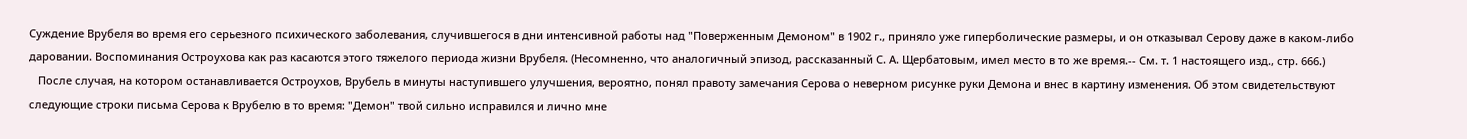Суждение Врубеля во время его серьезного психического заболевания, случившегося в дни интенсивной работы над "Поверженным Демоном" в 1902 г., приняло уже гиперболические размеры, и он отказывал Серову даже в каком-либо даровании. Воспоминания Остроухова как раз касаются этого тяжелого периода жизни Врубеля. (Несомненно, что аналогичный эпизод, рассказанный С. А. Щербатовым, имел место в то же время.-- См. т. 1 настоящего изд., стр. 666.)
   После случая, на котором останавливается Остроухов, Врубель в минуты наступившего улучшения, вероятно, понял правоту замечания Серова о неверном рисунке руки Демона и внес в картину изменения. Об этом свидетельствуют следующие строки письма Серова к Врубелю в то время: "Демон" твой сильно исправился и лично мне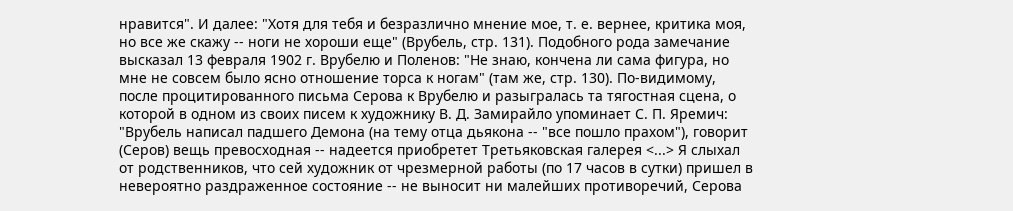нравится". И далее: "Хотя для тебя и безразлично мнение мое, т. е. вернее, критика моя, но все же скажу -- ноги не хороши еще" (Врубель, стр. 131). Подобного рода замечание высказал 13 февраля 1902 г. Врубелю и Поленов: "Не знаю, кончена ли сама фигура, но мне не совсем было ясно отношение торса к ногам" (там же, стр. 130). По-видимому, после процитированного письма Серова к Врубелю и разыгралась та тягостная сцена, о которой в одном из своих писем к художнику В. Д. Замирайло упоминает С. П. Яремич: "Врубель написал падшего Демона (на тему отца дьякона -- "все пошло прахом"), говорит (Серов) вещь превосходная -- надеется приобретет Третьяковская галерея <...> Я слыхал от родственников, что сей художник от чрезмерной работы (по 17 часов в сутки) пришел в невероятно раздраженное состояние -- не выносит ни малейших противоречий, Серова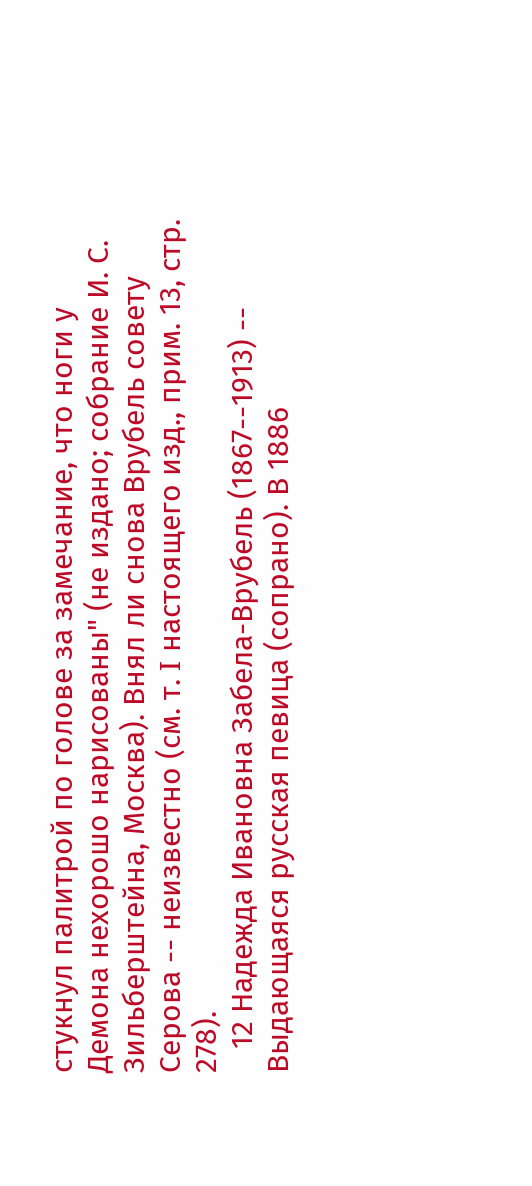стукнул палитрой по голове за замечание, что ноги у Демона нехорошо нарисованы" (не издано; собрание И. С. Зильберштейна, Москва). Внял ли снова Врубель совету Серова -- неизвестно (см. т. I настоящего изд., прим. 13, стр. 278).
   12 Надежда Ивановна Забела-Врубель (1867--1913) -- Выдающаяся русская певица (сопрано). В 1886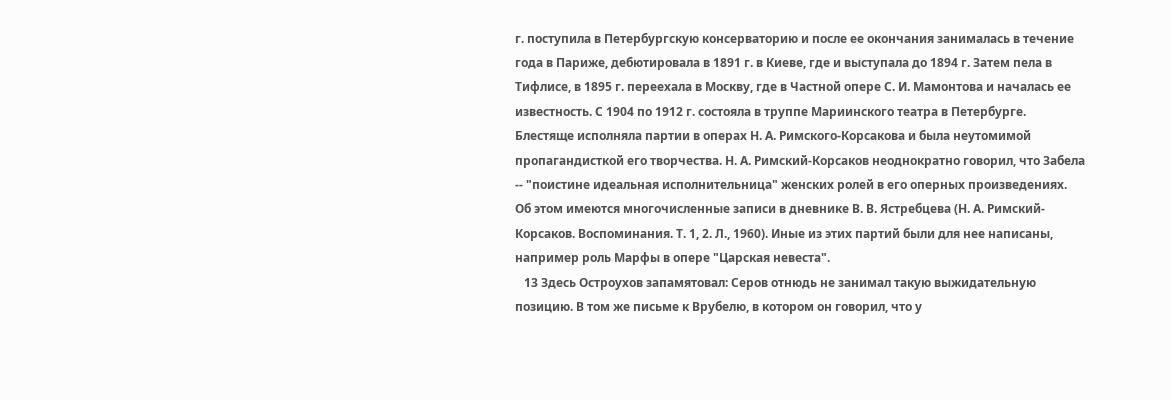г. поступила в Петербургскую консерваторию и после ее окончания занималась в течение года в Париже, дебютировала в 1891 г. в Киеве, где и выступала до 1894 г. Затем пела в Тифлисе, в 1895 г. переехала в Москву, где в Частной опере С. И. Мамонтова и началась ее известность. С 1904 по 1912 г. состояла в труппе Мариинского театра в Петербурге. Блестяще исполняла партии в операх Н. А. Римского-Корсакова и была неутомимой пропагандисткой его творчества. Н. А. Римский-Корсаков неоднократно говорил, что Забела -- "поистине идеальная исполнительница" женских ролей в его оперных произведениях. Об этом имеются многочисленные записи в дневнике В. В. Ястребцева (Н. А. Римский-Корсаков. Воспоминания. Т. 1, 2. Л., 1960). Иные из этих партий были для нее написаны, например роль Марфы в опере "Царская невеста".
   13 Здесь Остроухов запамятовал: Серов отнюдь не занимал такую выжидательную позицию. В том же письме к Врубелю, в котором он говорил, что у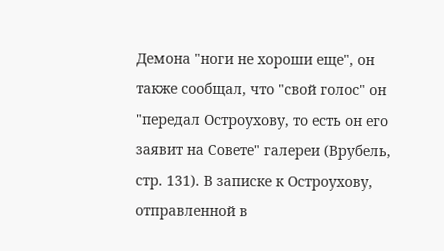Демона "ноги не хороши еще", он также сообщал, что "свой голос" он "передал Остроухову, то есть он его заявит на Совете" галереи (Врубель, стр. 131). В записке к Остроухову, отправленной в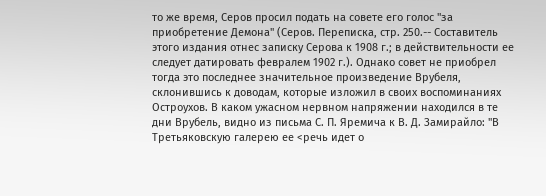то же время, Серов просил подать на совете его голос "за приобретение Демона" (Серов. Переписка, стр. 250.-- Составитель этого издания отнес записку Серова к 1908 г.; в действительности ее следует датировать февралем 1902 г.). Однако совет не приобрел тогда это последнее значительное произведение Врубеля, склонившись к доводам, которые изложил в своих воспоминаниях Остроухов. В каком ужасном нервном напряжении находился в те дни Врубель, видно из письма С. П. Яремича к В. Д. Замирайло: "В Третьяковскую галерею ее <речь идет о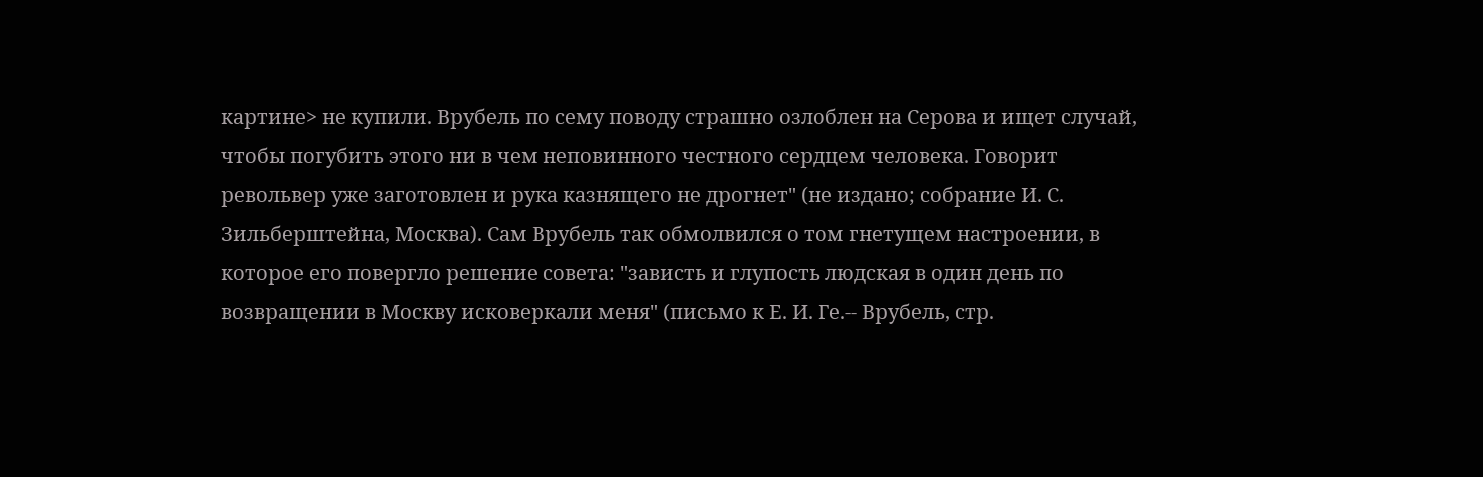картине> не купили. Врубель по сему поводу страшно озлоблен на Серова и ищет случай, чтобы погубить этого ни в чем неповинного честного сердцем человека. Говорит револьвер уже заготовлен и рука казнящего не дрогнет" (не издано; собрание И. С. Зильберштейна, Москва). Сам Врубель так обмолвился о том гнетущем настроении, в которое его повергло решение совета: "зависть и глупость людская в один день по возвращении в Москву исковеркали меня" (письмо к Е. И. Ге.-- Врубель, стр.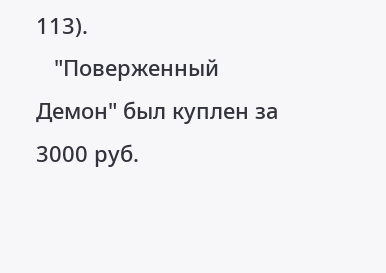113).
   "Поверженный Демон" был куплен за 3000 руб.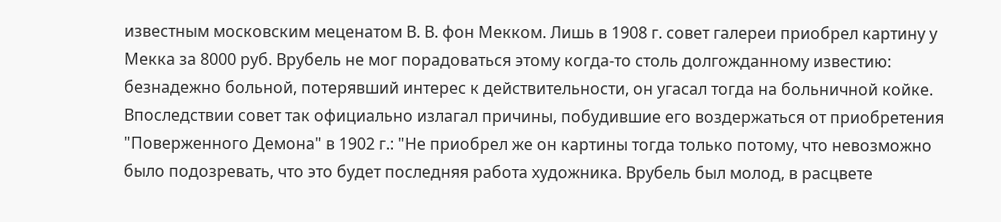известным московским меценатом В. В. фон Мекком. Лишь в 1908 г. совет галереи приобрел картину у Мекка за 8000 руб. Врубель не мог порадоваться этому когда-то столь долгожданному известию: безнадежно больной, потерявший интерес к действительности, он угасал тогда на больничной койке. Впоследствии совет так официально излагал причины, побудившие его воздержаться от приобретения "Поверженного Демона" в 1902 г.: "Не приобрел же он картины тогда только потому, что невозможно было подозревать, что это будет последняя работа художника. Врубель был молод, в расцвете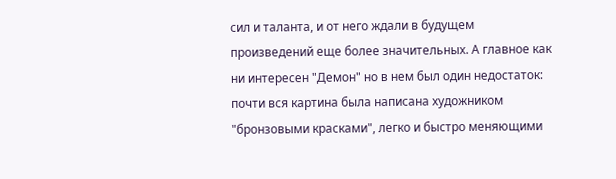сил и таланта, и от него ждали в будущем произведений еще более значительных. А главное как ни интересен "Демон" но в нем был один недостаток: почти вся картина была написана художником "бронзовыми красками", легко и быстро меняющими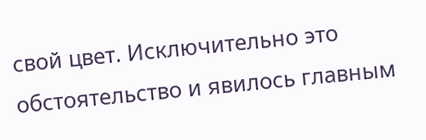свой цвет. Исключительно это обстоятельство и явилось главным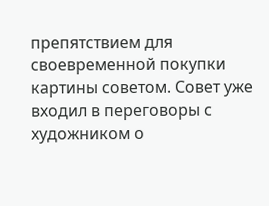препятствием для своевременной покупки картины советом. Совет уже входил в переговоры с художником о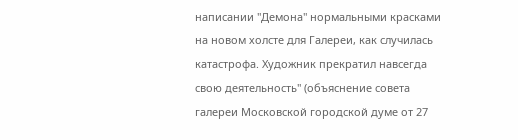написании "Демона" нормальными красками на новом холсте для Галереи, как случилась катастрофа. Художник прекратил навсегда свою деятельность" (объяснение совета галереи Московской городской думе от 27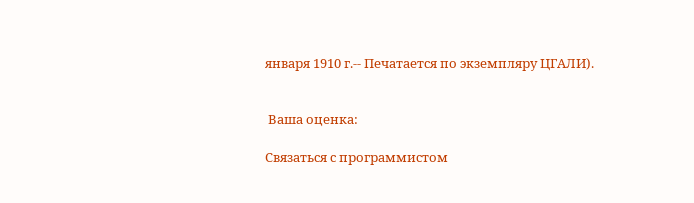января 1910 г.-- Печатается по экземпляру ЦГАЛИ).


 Ваша оценка:

Связаться с программистом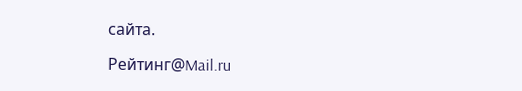сайта.

Рейтинг@Mail.ru